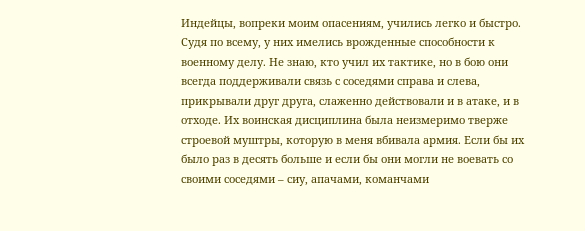Индейцы, вопреки моим опасениям, учились легко и быстро. Судя по всему, у них имелись врожденные способности к военному делу. Не знаю, кто учил их тактике, но в бою они всегда поддерживали связь с соседями справа и слева, прикрывали друг друга, слаженно действовали и в атаке, и в отходе. Их воинская дисциплина была неизмеримо тверже строевой муштры, которую в меня вбивала армия. Если бы их было раз в десять больше и если бы они могли не воевать со своими соседями – сиу, апачами, команчами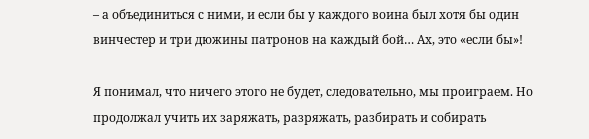– а объединиться с ними, и если бы у каждого воина был хотя бы один винчестер и три дюжины патронов на каждый бой… Ах, это «если бы»!

Я понимал, что ничего этого не будет, следовательно, мы проиграем. Но продолжал учить их заряжать, разряжать, разбирать и собирать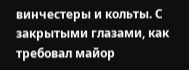винчестеры и кольты. С закрытыми глазами, как требовал майор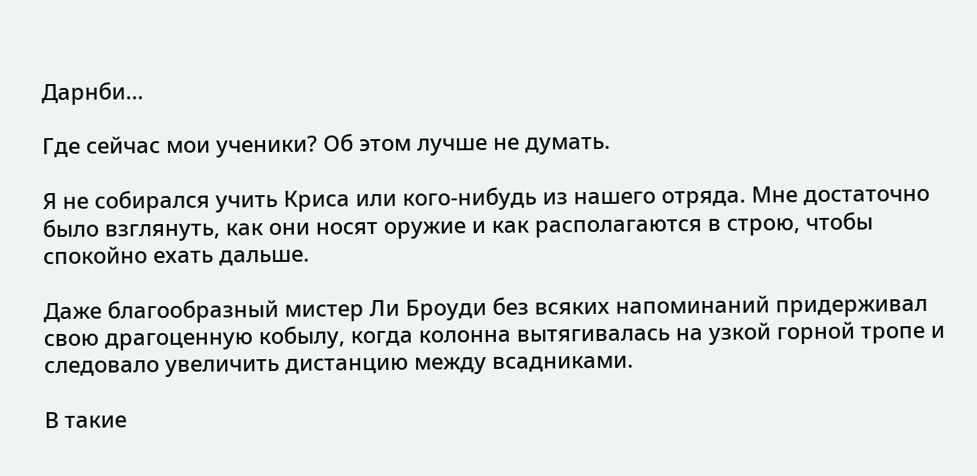Дарнби…

Где сейчас мои ученики? Об этом лучше не думать.

Я не собирался учить Криса или кого-нибудь из нашего отряда. Мне достаточно было взглянуть, как они носят оружие и как располагаются в строю, чтобы спокойно ехать дальше.

Даже благообразный мистер Ли Броуди без всяких напоминаний придерживал свою драгоценную кобылу, когда колонна вытягивалась на узкой горной тропе и следовало увеличить дистанцию между всадниками.

В такие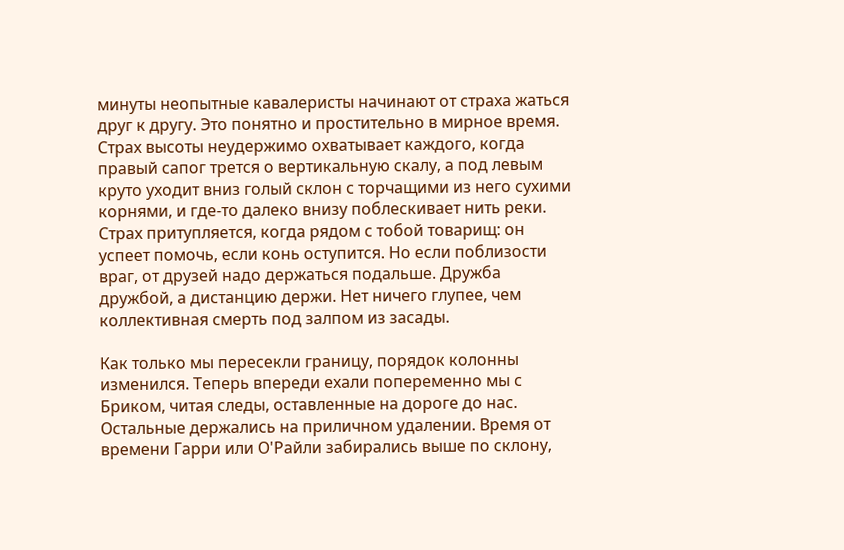минуты неопытные кавалеристы начинают от страха жаться друг к другу. Это понятно и простительно в мирное время. Страх высоты неудержимо охватывает каждого, когда правый сапог трется о вертикальную скалу, а под левым круто уходит вниз голый склон с торчащими из него сухими корнями, и где-то далеко внизу поблескивает нить реки. Страх притупляется, когда рядом с тобой товарищ: он успеет помочь, если конь оступится. Но если поблизости враг, от друзей надо держаться подальше. Дружба дружбой, а дистанцию держи. Нет ничего глупее, чем коллективная смерть под залпом из засады.

Как только мы пересекли границу, порядок колонны изменился. Теперь впереди ехали попеременно мы с Бриком, читая следы, оставленные на дороге до нас. Остальные держались на приличном удалении. Время от времени Гарри или О'Райли забирались выше по склону,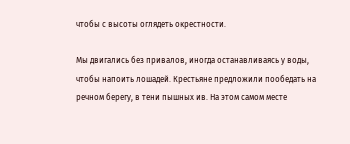чтобы с высоты оглядеть окрестности.

Мы двигались без привалов, иногда останавливаясь у воды, чтобы напоить лошадей. Крестьяне предложили пообедать на речном берегу, в тени пышных ив. На этом самом месте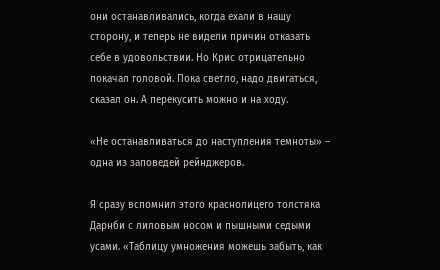они останавливались, когда ехали в нашу сторону, и теперь не видели причин отказать себе в удовольствии. Но Крис отрицательно покачал головой. Пока светло, надо двигаться, сказал он. А перекусить можно и на ходу.

«Не останавливаться до наступления темноты» – одна из заповедей рейнджеров.

Я сразу вспомнил этого краснолицего толстяка Дарнби с лиловым носом и пышными седыми усами. «Таблицу умножения можешь забыть, как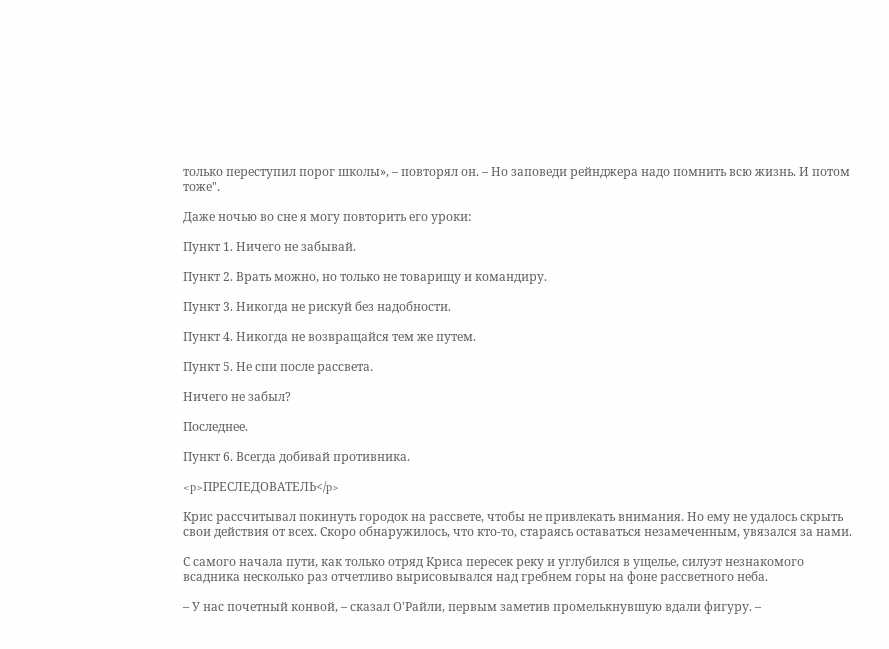только переступил порог школы», – повторял он. – Но заповеди рейнджера надо помнить всю жизнь. И потом тоже".

Даже ночью во сне я могу повторить его уроки:

Пункт 1. Ничего не забывай.

Пункт 2. Врать можно, но только не товарищу и командиру.

Пункт 3. Никогда не рискуй без надобности.

Пункт 4. Никогда не возвращайся тем же путем.

Пункт 5. Не спи после рассвета.

Ничего не забыл?

Последнее.

Пункт 6. Всегда добивай противника.

<p>ПРЕСЛЕДОВАТЕЛЬ</p>

Крис рассчитывал покинуть городок на рассвете, чтобы не привлекать внимания. Но ему не удалось скрыть свои действия от всех. Скоро обнаружилось, что кто-то, стараясь оставаться незамеченным, увязался за нами.

С самого начала пути, как только отряд Криса пересек реку и углубился в ущелье, силуэт незнакомого всадника несколько раз отчетливо вырисовывался над гребнем горы на фоне рассветного неба.

– У нас почетный конвой, – сказал О'Райли, первым заметив промелькнувшую вдали фигуру. –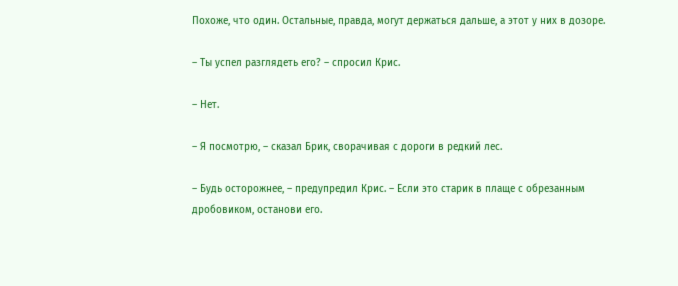Похоже, что один. Остальные, правда, могут держаться дальше, а этот у них в дозоре.

– Ты успел разглядеть его? – спросил Крис.

– Нет.

– Я посмотрю, – сказал Брик, сворачивая с дороги в редкий лес.

– Будь осторожнее, – предупредил Крис. – Если это старик в плаще с обрезанным дробовиком, останови его.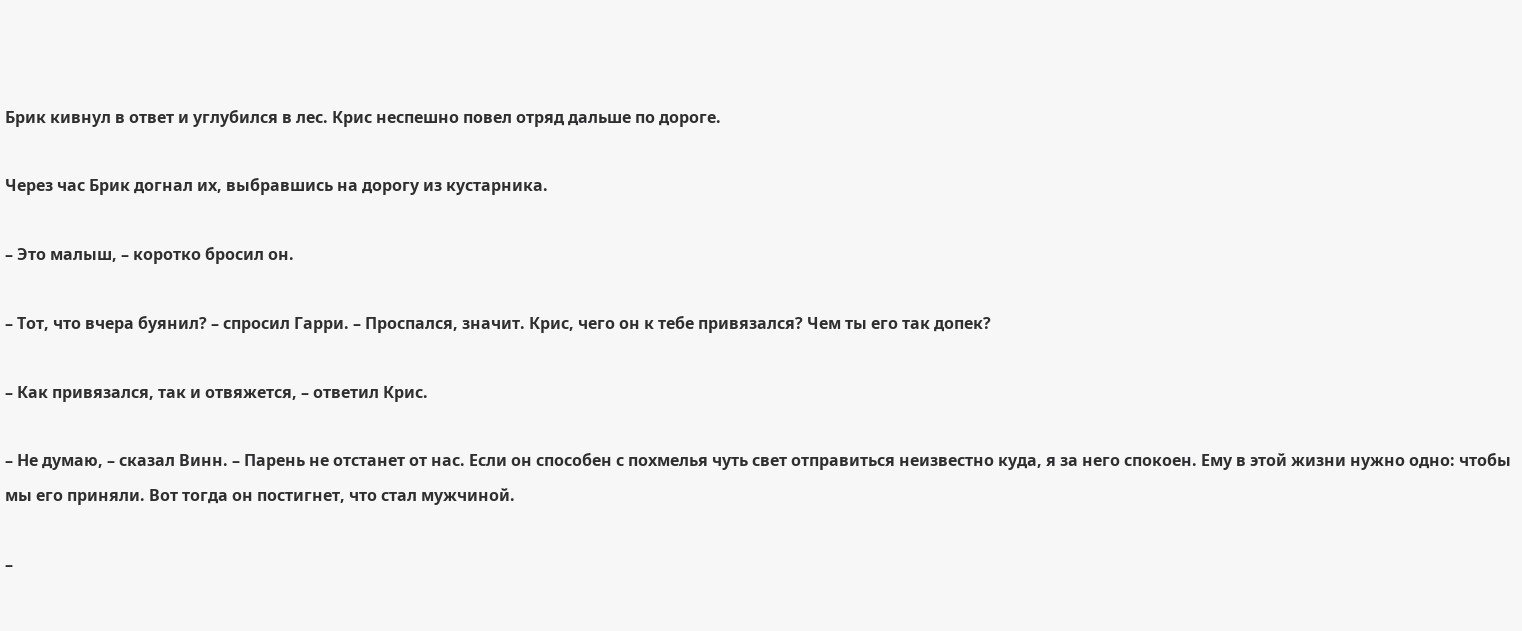Брик кивнул в ответ и углубился в лес. Крис неспешно повел отряд дальше по дороге.

Через час Брик догнал их, выбравшись на дорогу из кустарника.

– Это малыш, – коротко бросил он.

– Тот, что вчера буянил? – спросил Гарри. – Проспался, значит. Крис, чего он к тебе привязался? Чем ты его так допек?

– Как привязался, так и отвяжется, – ответил Крис.

– Не думаю, – сказал Винн. – Парень не отстанет от нас. Если он способен с похмелья чуть свет отправиться неизвестно куда, я за него спокоен. Ему в этой жизни нужно одно: чтобы мы его приняли. Вот тогда он постигнет, что стал мужчиной.

–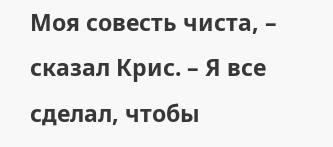Моя совесть чиста, – сказал Крис. – Я все сделал, чтобы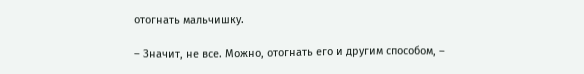отогнать мальчишку.

– Значит, не все. Можно, отогнать его и другим способом, –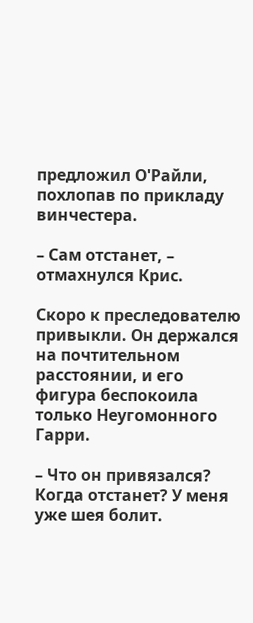предложил О'Райли, похлопав по прикладу винчестера.

– Сам отстанет, – отмахнулся Крис.

Скоро к преследователю привыкли. Он держался на почтительном расстоянии, и его фигура беспокоила только Неугомонного Гарри.

– Что он привязался? Когда отстанет? У меня уже шея болит.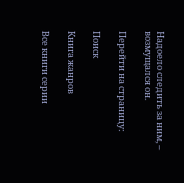Надоело следить за ним, – возмущался он.

Перейти на страницу:

Поиск

Книга жанров

Все книги серии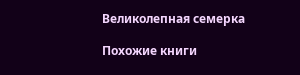Великолепная семерка

Похожие книги